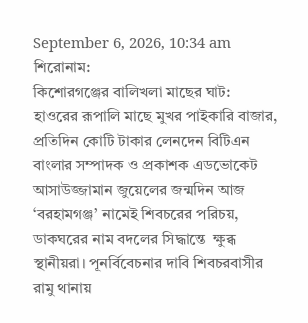September 6, 2026, 10:34 am
শিরোনাম:
কিশোরগঞ্জের বালিখলা মাছের ঘাট: হাওরের রূপালি মাছে মুখর পাইকারি বাজার, প্রতিদিন কোটি টাকার লেনদেন বিটিএন বাংলার সম্পাদক ও প্রকাশক এডভোকেট আসাউজ্জামান জুয়েলের জন্মদিন আজ ‘বরহামগঞ্জ’ নামেই শিবচরের পরিচয়, ডাকঘরের নাম বদলের সিদ্ধান্তে  ক্ষুব্ধ স্থানীয়রা। পূনর্বিবেচনার দাবি শিবচরবাসীর রামু থানায়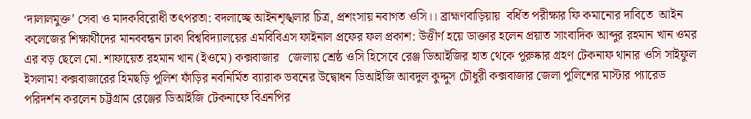‘দালালমুক্ত’ সেবা ও মাদকবিরোধী তৎপরতা: বদলাচ্ছে আইনশৃঙ্খলার চিত্র, প্রশংসায় নবাগত ওসি।। ব্রাহ্মণবাড়িয়ায়  বর্ধিত পরীক্ষার ফি কমানোর দাবিতে  আইন কলেজের শিক্ষার্থীদের মানববন্ধন ঢাকা বিশ্ববিদ্যালয়ের এমবিবিএস ফাইনাল প্রফের ফল প্রকাশ: উত্তীর্ণ হয়ে ডাক্তার হলেন প্রয়াত সাংবাদিক আব্দুর রহমান খান ওমর এর বড় ছেলে মো. শাফায়েত রহমান খান (ইওমে) কক্সবাজার   জেলায় শ্রেষ্ঠ ওসি হিসেবে রেঞ্জ ডিআইজির হাত থেকে পুরুষ্কার গ্রহণ টেকনাফ থানার ওসি সাইফুল ইসলাম! কক্সবাজারের হিমছড়ি পুলিশ ফাঁড়ির নবনির্মিত ব্যারাক ভবনের উদ্বোধন ডিআইজি আবদুল কুদ্দুস চৌধুরী কক্সবাজার জেলা পুলিশের মাস্টার প্যারেড পরিদর্শন করলেন চট্টগ্রাম রেঞ্জের ডিআইজি টেকনাফে বিএনপির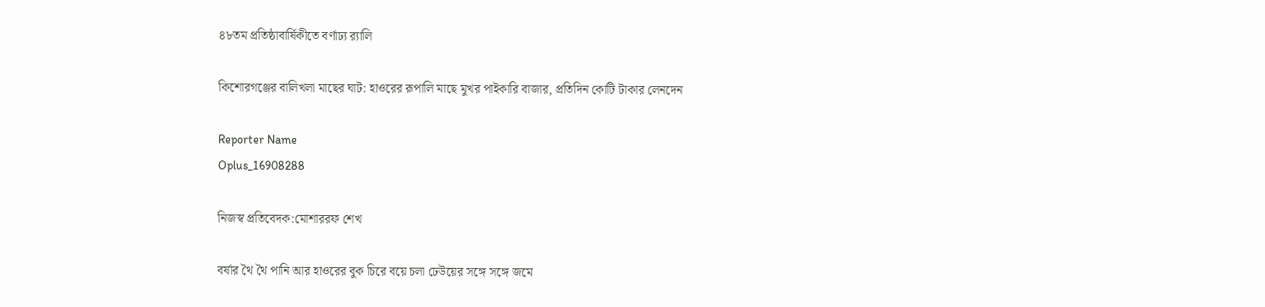৪৮তম প্রতিষ্ঠাবার্ষিকীতে বর্ণাঢ্য র‍্যালি

কিশোরগঞ্জের বালিখলা মাছের ঘাট: হাওরের রূপালি মাছে মুখর পাইকারি বাজার, প্রতিদিন কোটি টাকার লেনদেন

Reporter Name
Oplus_16908288

নিজস্ব প্রতিবেদক:মোশাররফ শেখ

বর্ষার থৈ থৈ পানি আর হাওরের বুক চিরে বয়ে চলা ঢেউয়ের সঙ্গে সঙ্গে জমে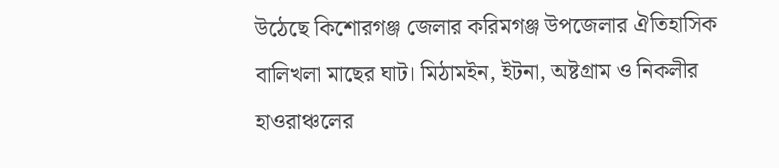উঠেছে কিশোরগঞ্জ জেলার করিমগঞ্জ উপজেলার ঐতিহাসিক বালিখলা মাছের ঘাট। মিঠামইন, ইটনা, অষ্টগ্রাম ও নিকলীর হাওরাঞ্চলের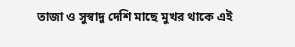তাজা ও সুস্বাদু দেশি মাছে মুখর থাকে এই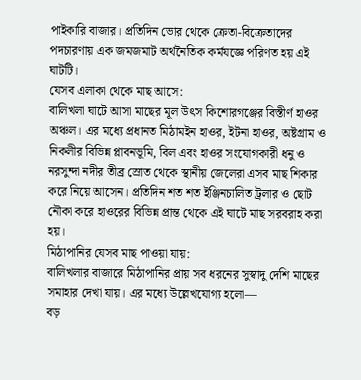পাইকারি বাজার। প্রতিদিন ভোর থেকে ক্রেতা-বিক্রেতাদের পদচারণায় এক জমজমাট অর্থনৈতিক কর্মযজ্ঞে পরিণত হয় এই ঘাটটি।
যেসব এলাকা থেকে মাছ আসে:
বালিখলা ঘাটে আসা মাছের মূল উৎস কিশোরগঞ্জের বিস্তীর্ণ হাওর অঞ্চল। এর মধ্যে প্রধানত মিঠামইন হাওর, ইটনা হাওর, অষ্টগ্রাম ও নিকলীর বিভিন্ন প্লাবনভূমি, বিল এবং হাওর সংযোগকারী ধনু ও নরসুন্দা নদীর তীব্র স্রোত থেকে স্থানীয় জেলেরা এসব মাছ শিকার করে নিয়ে আসেন। প্রতিদিন শত শত ইঞ্জিনচালিত ট্রলার ও ছোট নৌকা করে হাওরের বিভিন্ন প্রান্ত থেকে এই ঘাটে মাছ সরবরাহ করা হয়।
মিঠাপানির যেসব মাছ পাওয়া যায়:
বালিখলার বাজারে মিঠাপানির প্রায় সব ধরনের সুস্বাদু দেশি মাছের সমাহার দেখা যায়। এর মধ্যে উল্লেখযোগ্য হলো—
বড়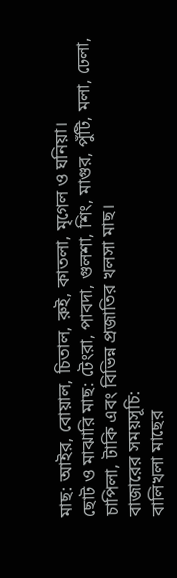মাছ: আইর, বোয়াল, চিতাল, রুই, কাতলা, মৃগেল ও ঘনিয়া।
ছোট ও মাঝারি মাছ: টেংরা, পাবদা, গুলশা, শিং, মাগুর, পুঁটি, মলা, ঢেলা, চাপিলা, টাকি এবং বিভিন্ন প্রজাতির খলসা মাছ।
বাজারের সময়সূচি:
বালিখলা মাছের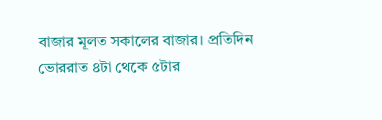বাজার মূলত সকালের বাজার। প্রতিদিন ভোররাত ৪টা থেকে ৫টার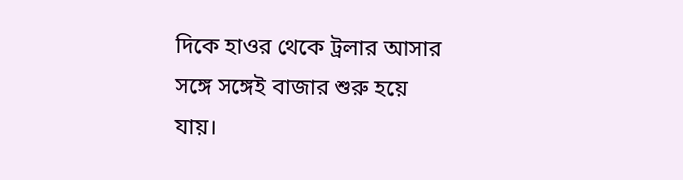দিকে হাওর থেকে ট্রলার আসার সঙ্গে সঙ্গেই বাজার শুরু হয়ে যায়।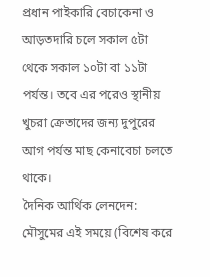প্রধান পাইকারি বেচাকেনা ও আড়তদারি চলে সকাল ৫টা থেকে সকাল ১০টা বা ১১টা পর্যন্ত। তবে এর পরেও স্থানীয় খুচরা ক্রেতাদের জন্য দুপুরের আগ পর্যন্ত মাছ কেনাবেচা চলতে থাকে।
দৈনিক আর্থিক লেনদেন:
মৌসুমের এই সময়ে (বিশেষ করে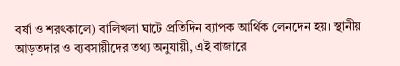বর্ষা ও শরৎকালে) বালিখলা ঘাটে প্রতিদিন ব্যাপক আর্থিক লেনদেন হয়। স্থানীয় আড়তদার ও ব্যবসায়ীদের তথ্য অনুযায়ী, এই বাজারে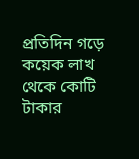প্রতিদিন গড়ে কয়েক লাখ থেকে কোটি টাকার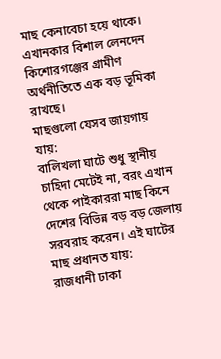মাছ কেনাবেচা হয়ে থাকে। এখানকার বিশাল লেনদেন কিশোরগঞ্জের গ্রামীণ অর্থনীতিতে এক বড় ভূমিকা রাখছে।
মাছগুলো যেসব জায়গায় যায়:
বালিখলা ঘাটে শুধু স্থানীয় চাহিদা মেটেই না, বরং এখান থেকে পাইকাররা মাছ কিনে দেশের বিভিন্ন বড় বড় জেলায় সরবরাহ করেন। এই ঘাটের মাছ প্রধানত যায়:
রাজধানী ঢাকা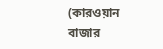(কারওয়ান বাজার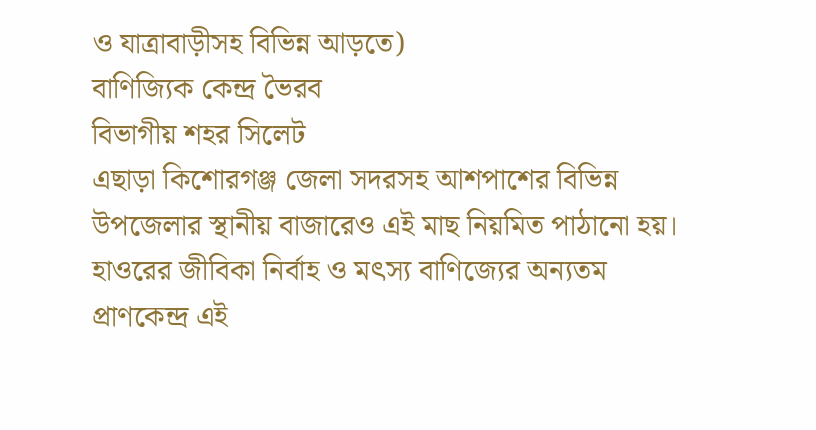ও যাত্রাবাড়ীসহ বিভিন্ন আড়তে)
বাণিজ্যিক কেন্দ্র ভৈরব
বিভাগীয় শহর সিলেট
এছাড়া কিশোরগঞ্জ জেলা সদরসহ আশপাশের বিভিন্ন উপজেলার স্থানীয় বাজারেও এই মাছ নিয়মিত পাঠানো হয়।
হাওরের জীবিকা নির্বাহ ও মৎস্য বাণিজ্যের অন্যতম প্রাণকেন্দ্র এই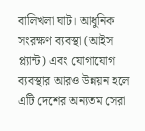বালিখলা ঘাট। আধুনিক সংরক্ষণ ব্যবস্থা (আইস প্ল্যান্ট) এবং যোগাযোগ ব্যবস্থার আরও উন্নয়ন হলে এটি দেশের অন্যতম সেরা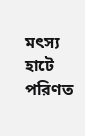মৎস্য হাটে পরিণত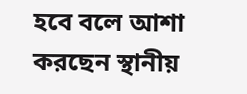হবে বলে আশা করছেন স্থানীয়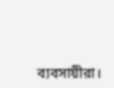ব্যবসায়ীরা।